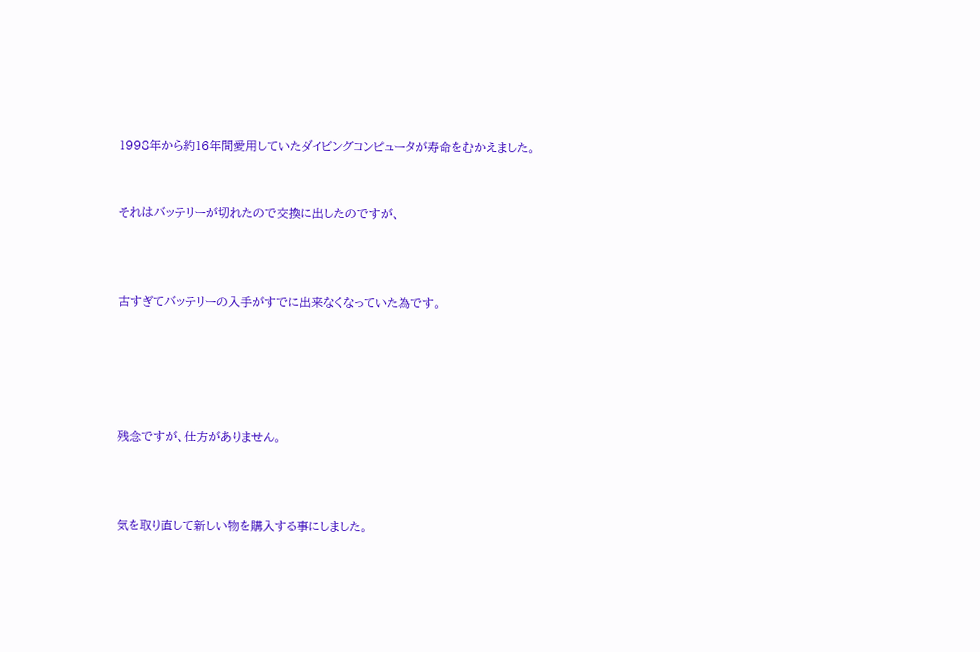1998年から約16年間愛用していたダイビングコンピュータが寿命をむかえました。


それはバッテリーが切れたので交換に出したのですが、



古すぎてバッテリーの入手がすでに出来なくなっていた為です。





残念ですが、仕方がありません。



気を取り直して新しい物を購入する事にしました。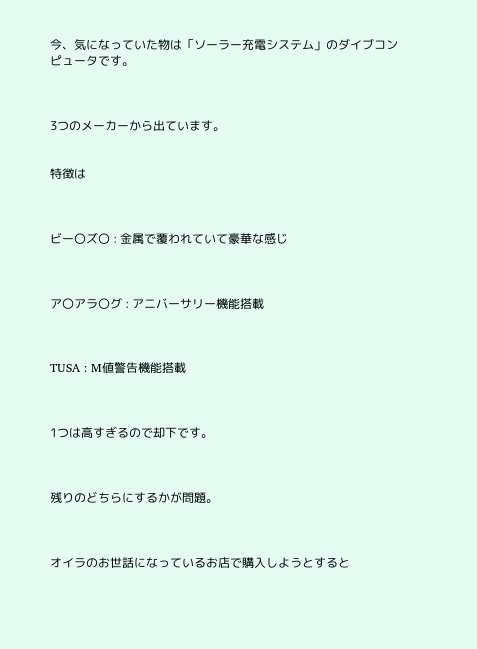今、気になっていた物は「ソーラー充電システム」のダイブコンピュータです。



3つのメーカーから出ています。


特徴は



ビー〇ズ〇 : 金属で覆われていて豪華な感じ



ア〇アラ〇グ : アニバーサリー機能搭載



TUSA : M値警告機能搭載



1つは高すぎるので却下です。



残りのどちらにするかが問題。



オイラのお世話になっているお店で購入しようとすると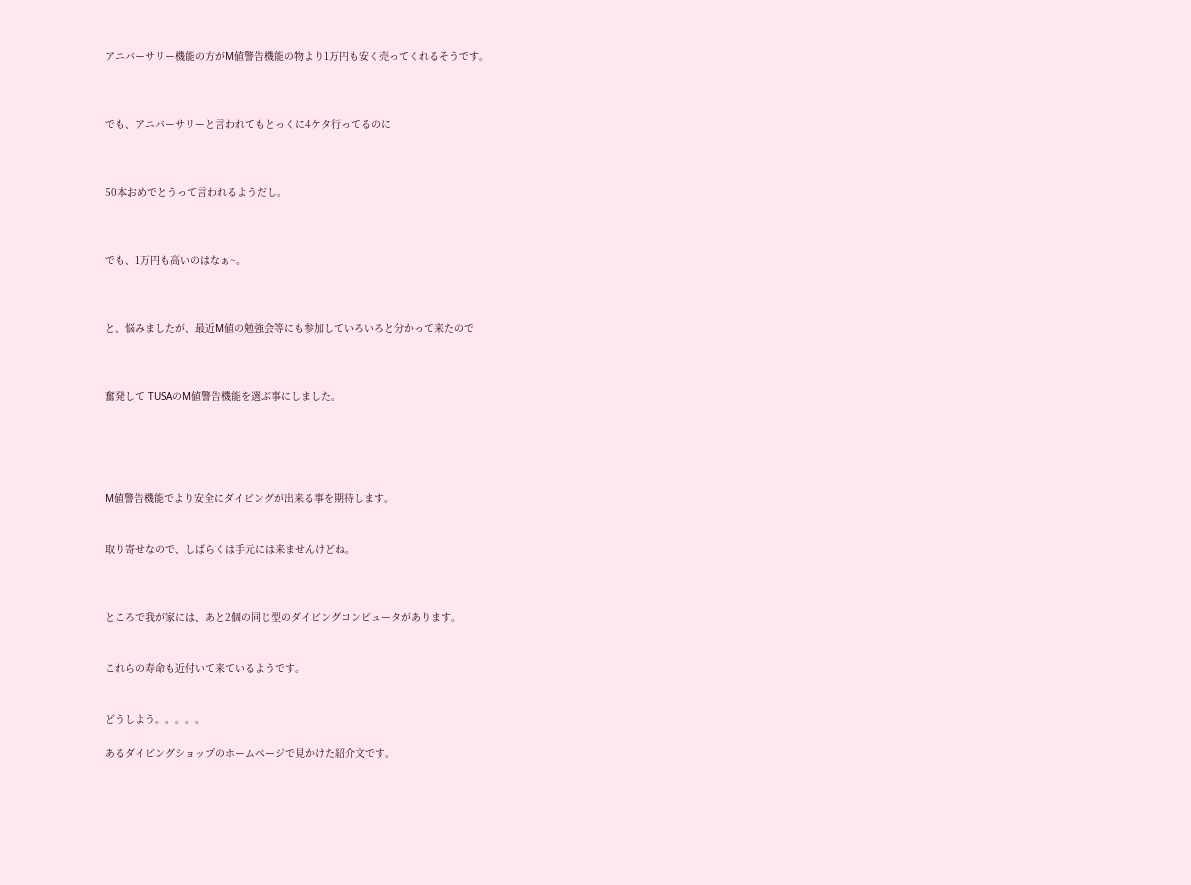アニバーサリー機能の方がM値警告機能の物より1万円も安く売ってくれるそうです。



でも、アニバーサリーと言われてもとっくに4ケタ行ってるのに



50本おめでとうって言われるようだし。



でも、1万円も高いのはなぁ~。



と、悩みましたが、最近M値の勉強会等にも参加していろいろと分かって来たので



奮発して TUSAのM値警告機能を選ぶ事にしました。





M値警告機能でより安全にダイビングが出来る事を期待します。


取り寄せなので、しばらくは手元には来ませんけどね。



ところで我が家には、あと2個の同じ型のダイビングコンピュータがあります。


これらの寿命も近付いて来ているようです。


どうしよう。。。。。

あるダイビングショップのホームページで見かけた紹介文です。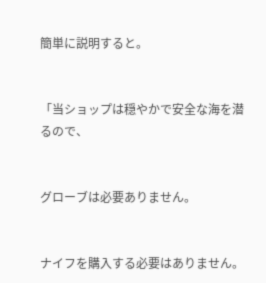簡単に説明すると。


「当ショップは穏やかで安全な海を潜るので、


グローブは必要ありません。


ナイフを購入する必要はありません。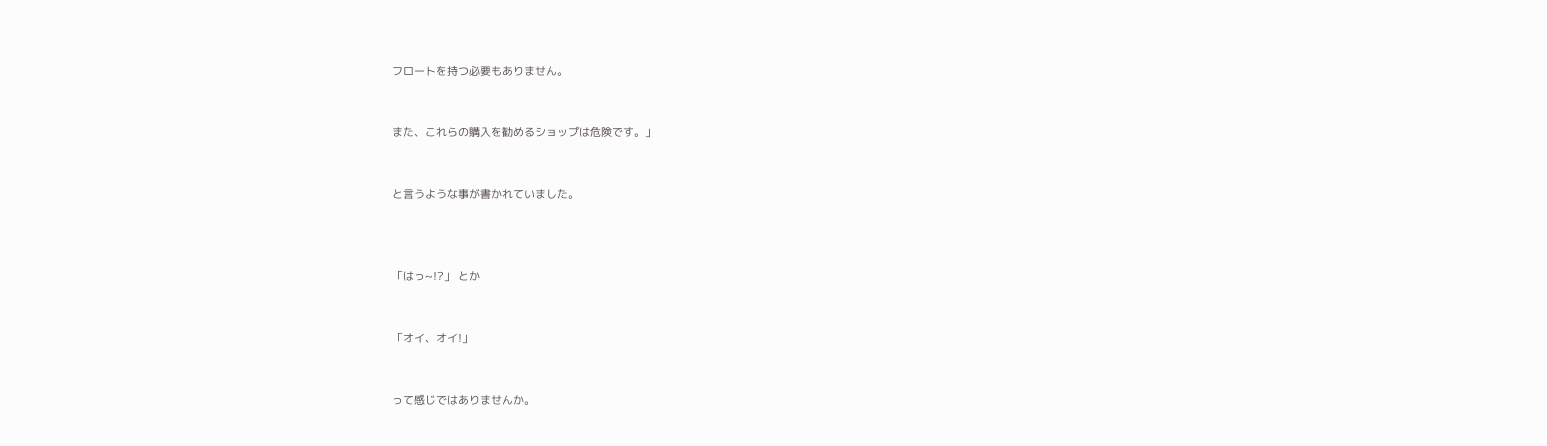フロートを持つ必要もありません。


また、これらの購入を勧めるショップは危険です。」


と言うような事が書かれていました。



「はっ~!?」 とか


「オイ、オイ!」


って感じではありませんか。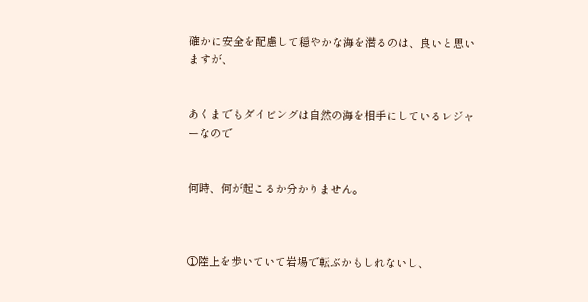確かに安全を配慮して穏やかな海を潜るのは、良いと思いますが、


あくまでもダイビングは自然の海を相手にしているレジャーなので


何時、何が起こるか分かりません。



①陸上を歩いていて岩場で転ぶかもしれないし、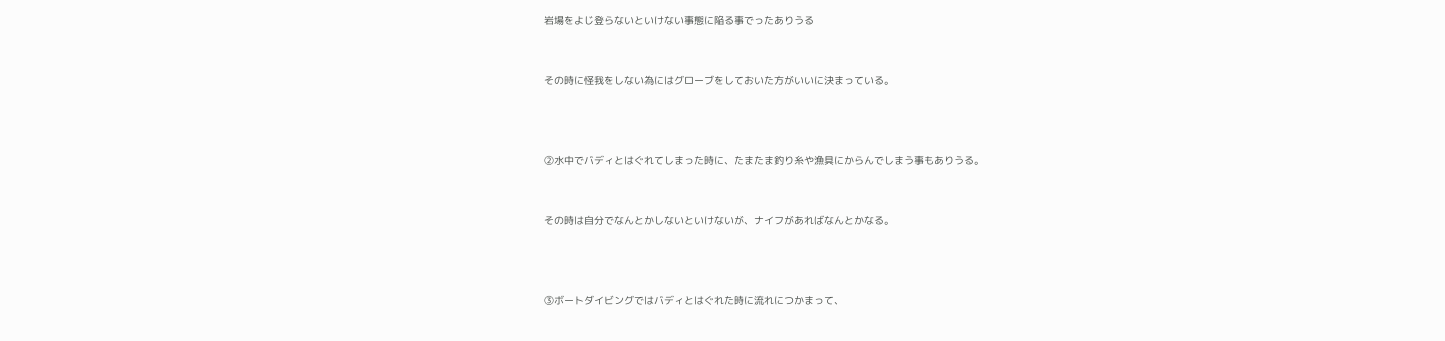岩場をよじ登らないといけない事態に陥る事でったありうる


その時に怪我をしない為にはグローブをしておいた方がいいに決まっている。



②水中でバディとはぐれてしまった時に、たまたま釣り糸や漁具にからんでしまう事もありうる。


その時は自分でなんとかしないといけないが、ナイフがあればなんとかなる。



③ボートダイビングではバディとはぐれた時に流れにつかまって、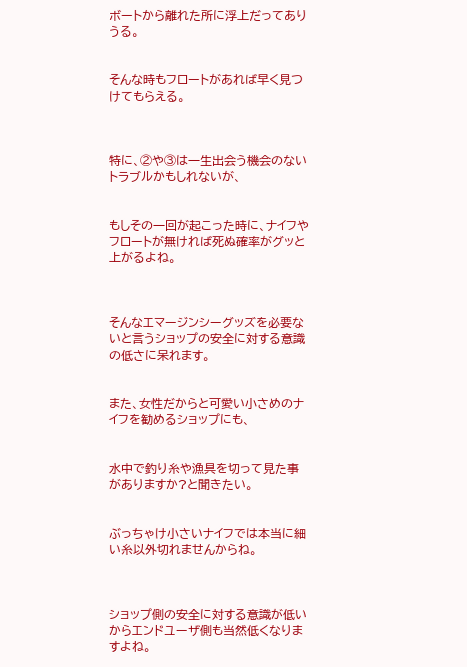ボートから離れた所に浮上だってありうる。


そんな時もフロートがあれば早く見つけてもらえる。



特に、②や③は一生出会う機会のないトラブルかもしれないが、


もしその一回が起こった時に、ナイフやフロートが無ければ死ぬ確率がグッと上がるよね。



そんなエマージンシーグッズを必要ないと言うショップの安全に対する意識の低さに呆れます。


また、女性だからと可愛い小さめのナイフを勧めるショップにも、


水中で釣り糸や漁具を切って見た事がありますか?と聞きたい。


ぶっちゃけ小さいナイフでは本当に細い糸以外切れませんからね。



ショップ側の安全に対する意識が低いからエンドユーザ側も当然低くなりますよね。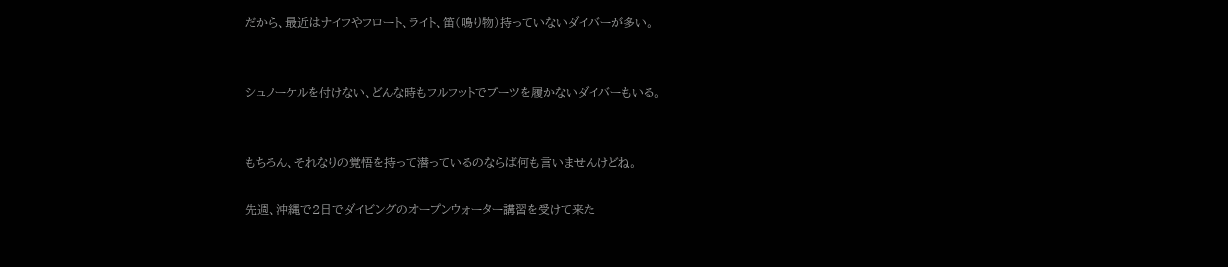だから、最近はナイフやフロート、ライト、笛(鳴り物)持っていないダイバーが多い。


シュノーケルを付けない、どんな時もフルフットでブーツを履かないダイバーもいる。


もちろん、それなりの覚悟を持って潜っているのならば何も言いませんけどね。

先週、沖縄で2日でダイビングのオープンウォーター講習を受けて来た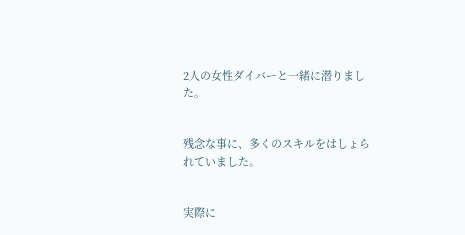2人の女性ダイバーと一緒に潜りました。


残念な事に、多くのスキルをはしょられていました。


実際に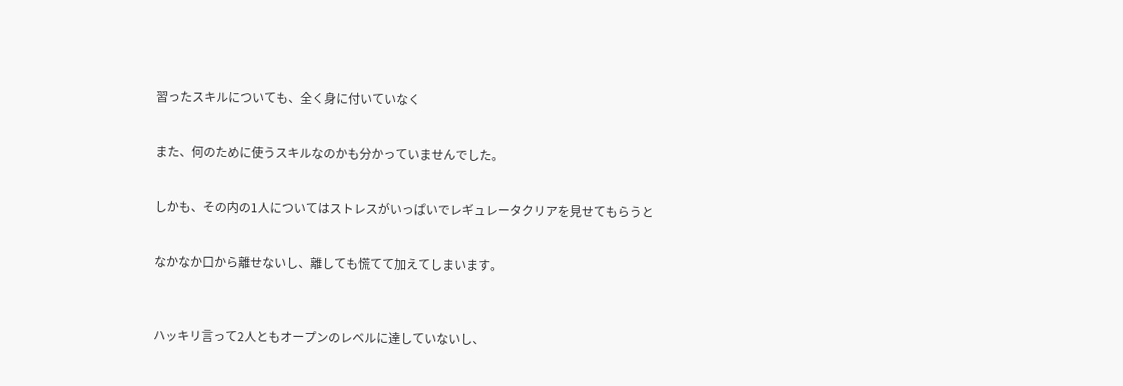習ったスキルについても、全く身に付いていなく


また、何のために使うスキルなのかも分かっていませんでした。


しかも、その内の1人についてはストレスがいっぱいでレギュレータクリアを見せてもらうと


なかなか口から離せないし、離しても慌てて加えてしまいます。



ハッキリ言って2人ともオープンのレベルに達していないし、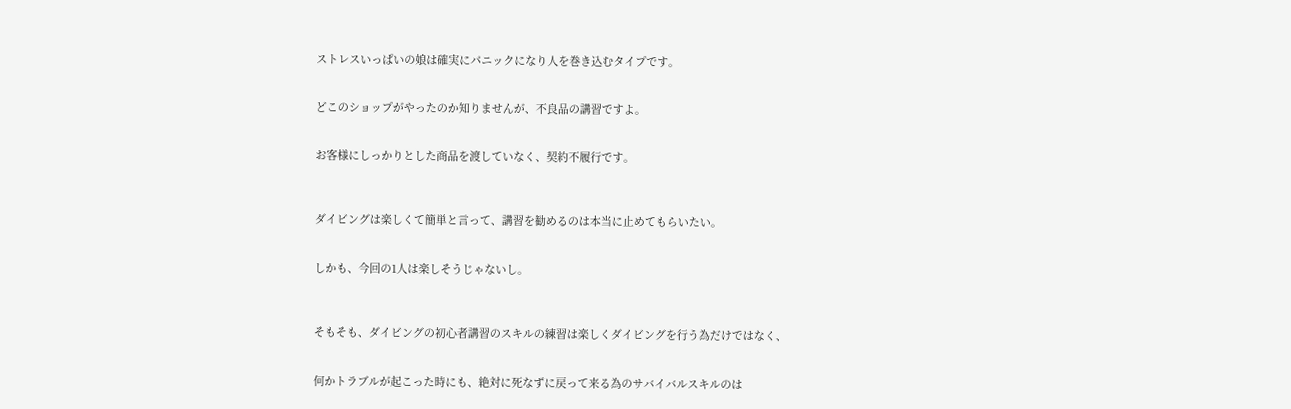ストレスいっぱいの娘は確実にパニックになり人を巻き込むタイプです。


どこのショップがやったのか知りませんが、不良品の講習ですよ。


お客様にしっかりとした商品を渡していなく、契約不履行です。



ダイビングは楽しくて簡単と言って、講習を勧めるのは本当に止めてもらいたい。


しかも、今回の1人は楽しそうじゃないし。



そもそも、ダイビングの初心者講習のスキルの練習は楽しくダイビングを行う為だけではなく、


何かトラブルが起こった時にも、絶対に死なずに戻って来る為のサバイバルスキルのは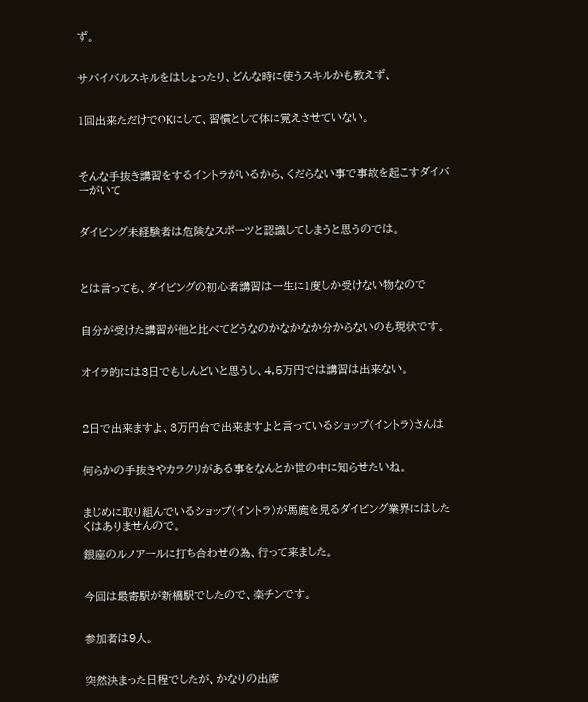ず。


サバイバルスキルをはしょったり、どんな時に使うスキルかも教えず、


1回出来ただけでOKにして、習慣として体に覚えさせていない。



そんな手抜き講習をするイントラがいるから、くだらない事で事故を起こすダイバーがいて


ダイビング未経験者は危険なスポーツと認識してしまうと思うのでは。



とは言っても、ダイビングの初心者講習は一生に1度しか受けない物なので


自分が受けた講習が他と比べてどうなのかなかなか分からないのも現状です。


オイラ的には3日でもしんどいと思うし、4,5万円では講習は出来ない。



2日で出来ますよ、3万円台で出来ますよと言っているショップ(イントラ)さんは


何らかの手抜きやカラクリがある事をなんとか世の中に知らせたいね。


まじめに取り組んでいるショップ(イントラ)が馬鹿を見るダイビング業界にはしたくはありませんので。

銀座のルノアールに打ち合わせの為、行って来ました。


今回は最寄駅が新橋駅でしたので、楽チンです。


参加者は9人。


突然決まった日程でしたが、かなりの出席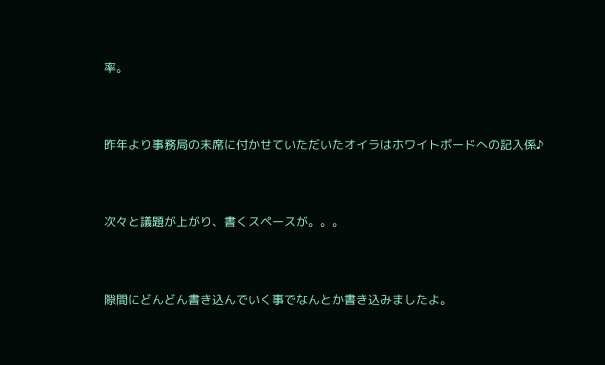率。


昨年より事務局の末席に付かせていただいたオイラはホワイトボードへの記入係♪


次々と議題が上がり、書くスペースが。。。


隙間にどんどん書き込んでいく事でなんとか書き込みましたよ。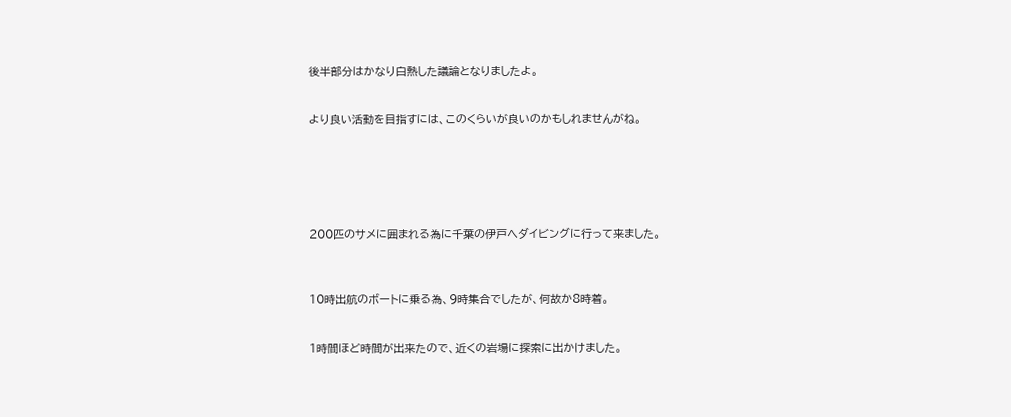後半部分はかなり白熱した議論となりましたよ。


より良い活動を目指すには、このくらいが良いのかもしれませんがね。






200匹のサメに囲まれる為に千葉の伊戸へダイビングに行って来ました。



10時出航のボートに乗る為、9時集合でしたが、何故か8時着。


1時間ほど時間が出来たので、近くの岩場に探索に出かけました。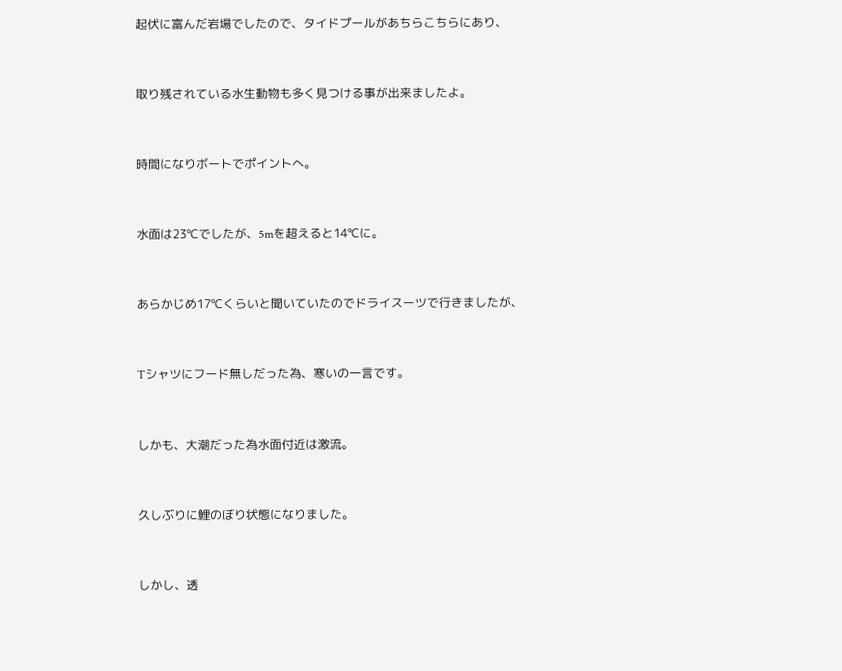起伏に富んだ岩場でしたので、タイドプールがあちらこちらにあり、


取り残されている水生動物も多く見つける事が出来ましたよ。


時間になりボートでポイントへ。


水面は23℃でしたが、5mを超えると14℃に。


あらかじめ17℃くらいと聞いていたのでドライスーツで行きましたが、


Tシャツにフード無しだった為、寒いの一言です。


しかも、大潮だった為水面付近は激流。


久しぶりに鯉のぼり状態になりました。


しかし、透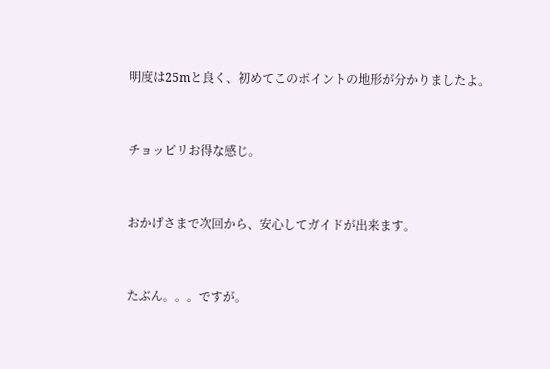明度は25mと良く、初めてこのポイントの地形が分かりましたよ。


チョッピリお得な感じ。


おかげさまで次回から、安心してガイドが出来ます。


たぶん。。。ですが。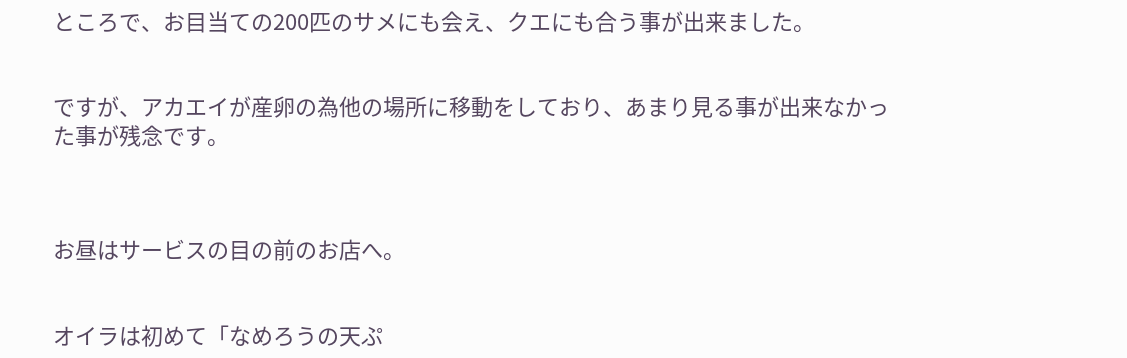ところで、お目当ての200匹のサメにも会え、クエにも合う事が出来ました。


ですが、アカエイが産卵の為他の場所に移動をしており、あまり見る事が出来なかった事が残念です。



お昼はサービスの目の前のお店へ。


オイラは初めて「なめろうの天ぷ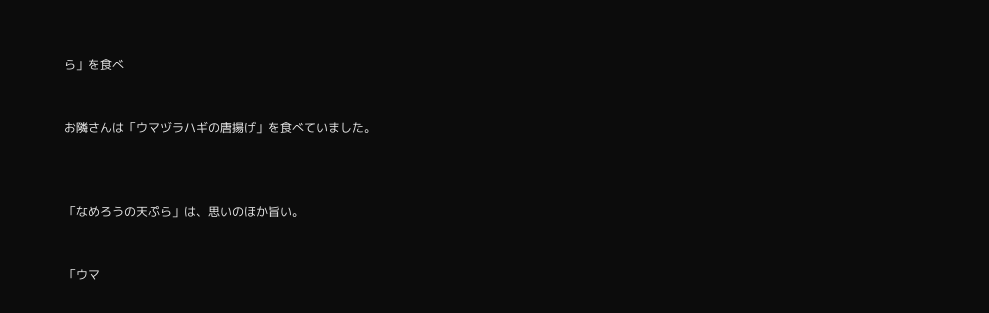ら」を食べ


お隣さんは「ウマヅラハギの唐揚げ」を食べていました。



「なめろうの天ぷら」は、思いのほか旨い。


「ウマ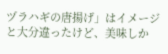ヅラハギの唐揚げ」はイメージと大分違ったけど、美味しか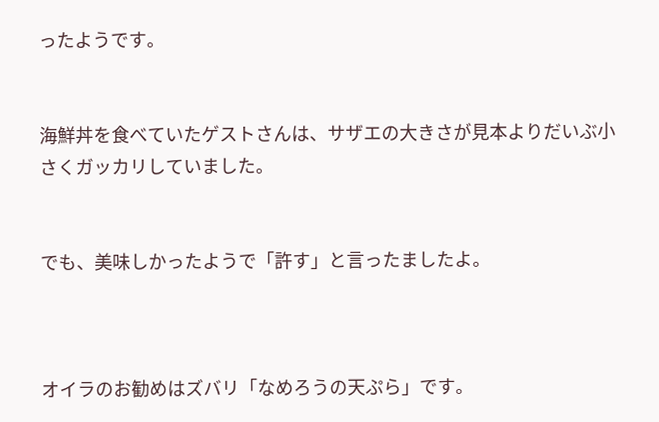ったようです。


海鮮丼を食べていたゲストさんは、サザエの大きさが見本よりだいぶ小さくガッカリしていました。


でも、美味しかったようで「許す」と言ったましたよ。



オイラのお勧めはズバリ「なめろうの天ぷら」です。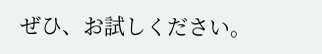ぜひ、お試しください。